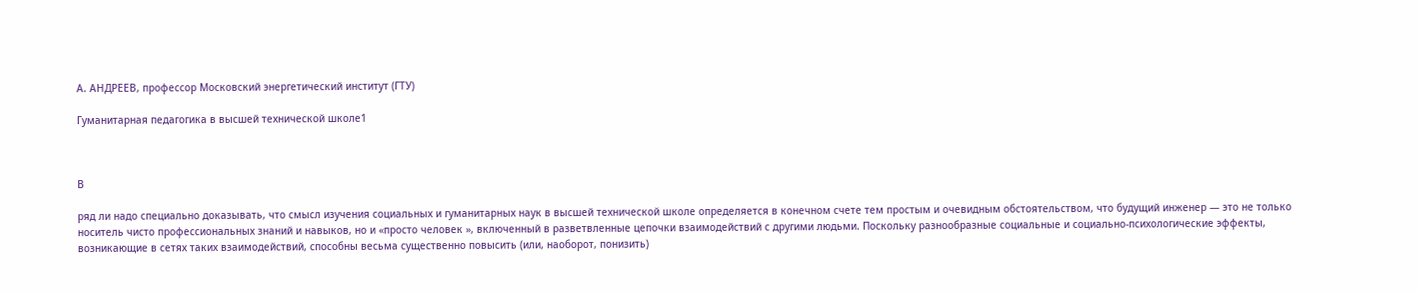А. АНДРЕЕВ, профессор Московский энергетический институт (ГТУ)

Гуманитарная педагогика в высшей технической школе1



В

ряд ли надо специально доказывать, что смысл изучения социальных и гуманитарных наук в высшей технической школе определяется в конечном счете тем простым и очевидным обстоятельством, что будущий инженер — это не только носитель чисто профессиональных знаний и навыков, но и «просто человек », включенный в разветвленные цепочки взаимодействий с другими людьми. Поскольку разнообразные социальные и социально-психологические эффекты, возникающие в сетях таких взаимодействий, способны весьма существенно повысить (или, наоборот, понизить)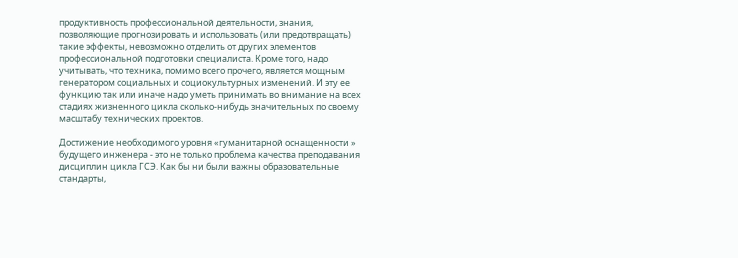продуктивность профессиональной деятельности, знания, позволяющие прогнозировать и использовать (или предотвращать) такие эффекты, невозможно отделить от других элементов профессиональной подготовки специалиста. Кроме того, надо учитывать, что техника, помимо всего прочего, является мощным генератором социальных и социокультурных изменений. И эту ее функцию так или иначе надо уметь принимать во внимание на всех стадиях жизненного цикла сколько-нибудь значительных по своему масштабу технических проектов.

Достижение необходимого уровня «гуманитарной оснащенности » будущего инженера - это не только проблема качества преподавания дисциплин цикла ГСЭ. Как бы ни были важны образовательные стандарты,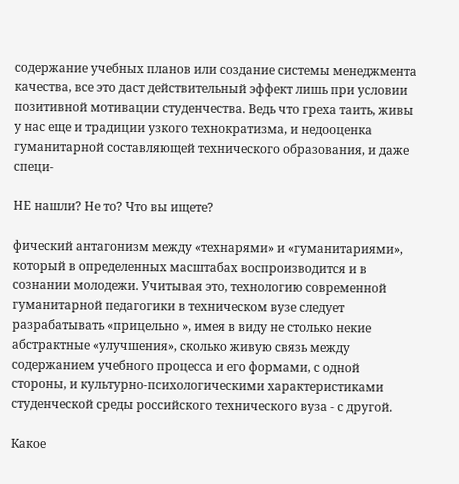содержание учебных планов или создание системы менеджмента качества, все это даст действительный эффект лишь при условии позитивной мотивации студенчества. Ведь что греха таить, живы у нас еще и традиции узкого технократизма, и недооценка гуманитарной составляющей технического образования, и даже специ-

НЕ нашли? Не то? Что вы ищете?

фический антагонизм между «технарями» и «гуманитариями», который в определенных масштабах воспроизводится и в сознании молодежи. Учитывая это, технологию современной гуманитарной педагогики в техническом вузе следует разрабатывать «прицельно », имея в виду не столько некие абстрактные «улучшения», сколько живую связь между содержанием учебного процесса и его формами, с одной стороны, и культурно-психологическими характеристиками студенческой среды российского технического вуза - с другой.

Какое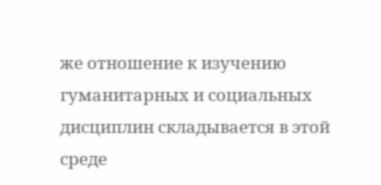же отношение к изучению гуманитарных и социальных дисциплин складывается в этой среде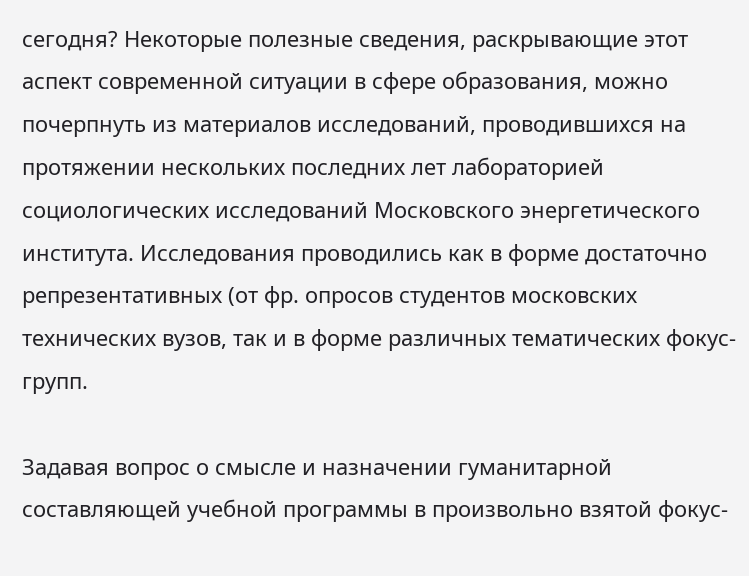сегодня? Некоторые полезные сведения, раскрывающие этот аспект современной ситуации в сфере образования, можно почерпнуть из материалов исследований, проводившихся на протяжении нескольких последних лет лабораторией социологических исследований Московского энергетического института. Исследования проводились как в форме достаточно репрезентативных (от фр. опросов студентов московских технических вузов, так и в форме различных тематических фокус-групп.

Задавая вопрос о смысле и назначении гуманитарной составляющей учебной программы в произвольно взятой фокус-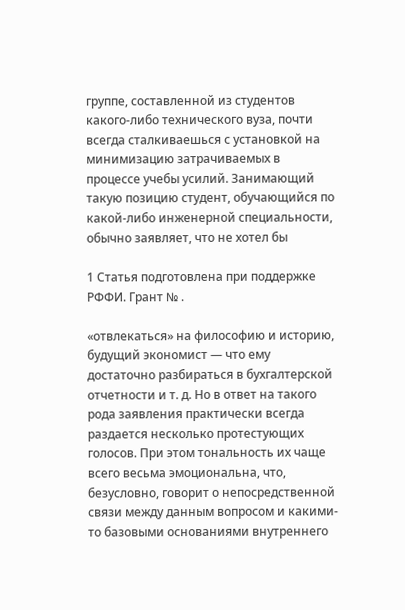группе, составленной из студентов какого-либо технического вуза, почти всегда сталкиваешься с установкой на минимизацию затрачиваемых в процессе учебы усилий. Занимающий такую позицию студент, обучающийся по какой-либо инженерной специальности, обычно заявляет, что не хотел бы

1 Статья подготовлена при поддержке РФФИ. Грант № .

«отвлекаться» на философию и историю, будущий экономист — что ему достаточно разбираться в бухгалтерской отчетности и т. д. Но в ответ на такого рода заявления практически всегда раздается несколько протестующих голосов. При этом тональность их чаще всего весьма эмоциональна, что, безусловно, говорит о непосредственной связи между данным вопросом и какими-то базовыми основаниями внутреннего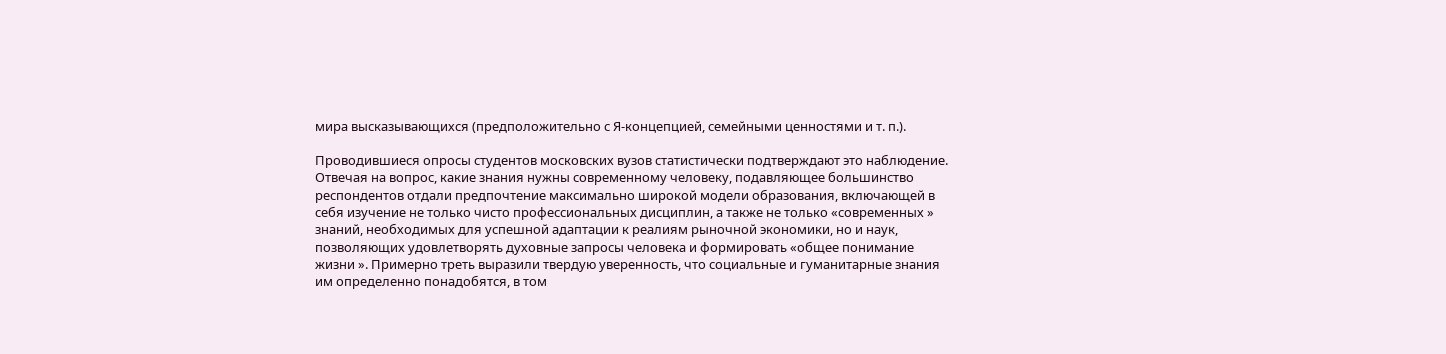мира высказывающихся (предположительно с Я-концепцией, семейными ценностями и т. п.).

Проводившиеся опросы студентов московских вузов статистически подтверждают это наблюдение. Отвечая на вопрос, какие знания нужны современному человеку, подавляющее большинство респондентов отдали предпочтение максимально широкой модели образования, включающей в себя изучение не только чисто профессиональных дисциплин, а также не только «современных » знаний, необходимых для успешной адаптации к реалиям рыночной экономики, но и наук, позволяющих удовлетворять духовные запросы человека и формировать «общее понимание жизни ». Примерно треть выразили твердую уверенность, что социальные и гуманитарные знания им определенно понадобятся, в том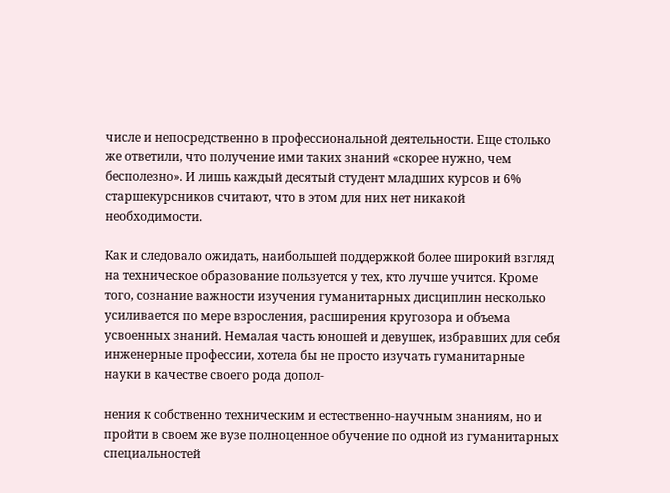числе и непосредственно в профессиональной деятельности. Еще столько же ответили, что получение ими таких знаний «скорее нужно, чем бесполезно». И лишь каждый десятый студент младших курсов и 6% старшекурсников считают, что в этом для них нет никакой необходимости.

Как и следовало ожидать, наибольшей поддержкой более широкий взгляд на техническое образование пользуется у тех, кто лучше учится. Кроме того, сознание важности изучения гуманитарных дисциплин несколько усиливается по мере взросления, расширения кругозора и объема усвоенных знаний. Немалая часть юношей и девушек, избравших для себя инженерные профессии, хотела бы не просто изучать гуманитарные науки в качестве своего рода допол-

нения к собственно техническим и естественно-научным знаниям, но и пройти в своем же вузе полноценное обучение по одной из гуманитарных специальностей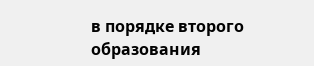в порядке второго образования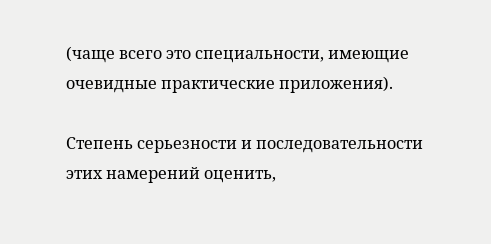(чаще всего это специальности, имеющие очевидные практические приложения).

Степень серьезности и последовательности этих намерений оценить,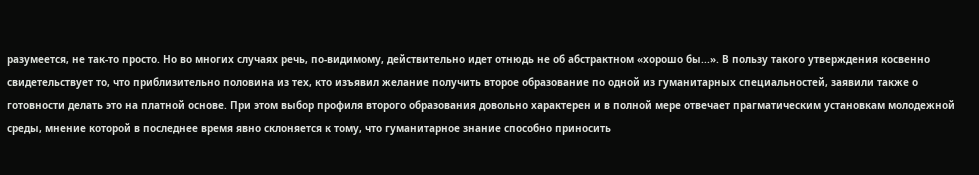разумеется, не так-то просто. Но во многих случаях речь, по-видимому, действительно идет отнюдь не об абстрактном «хорошо бы...». В пользу такого утверждения косвенно свидетельствует то, что приблизительно половина из тех, кто изъявил желание получить второе образование по одной из гуманитарных специальностей, заявили также о готовности делать это на платной основе. При этом выбор профиля второго образования довольно характерен и в полной мере отвечает прагматическим установкам молодежной среды, мнение которой в последнее время явно склоняется к тому, что гуманитарное знание способно приносить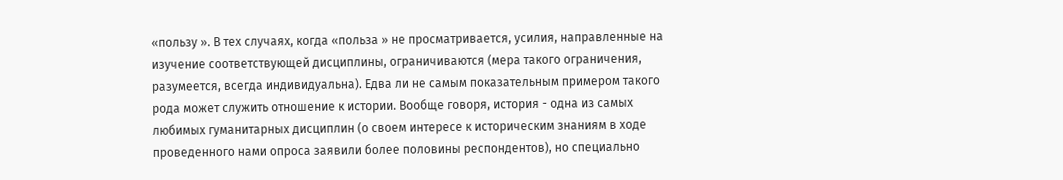«пользу ». В тех случаях, когда «польза » не просматривается, усилия, направленные на изучение соответствующей дисциплины, ограничиваются (мера такого ограничения, разумеется, всегда индивидуальна). Едва ли не самым показательным примером такого рода может служить отношение к истории. Вообще говоря, история - одна из самых любимых гуманитарных дисциплин (о своем интересе к историческим знаниям в ходе проведенного нами опроса заявили более половины респондентов), но специально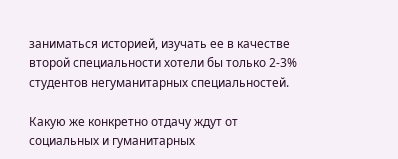заниматься историей, изучать ее в качестве второй специальности хотели бы только 2-3% студентов негуманитарных специальностей.

Какую же конкретно отдачу ждут от социальных и гуманитарных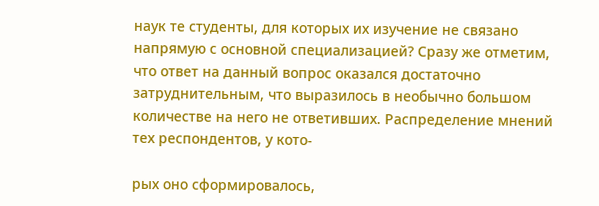наук те студенты, для которых их изучение не связано напрямую с основной специализацией? Сразу же отметим, что ответ на данный вопрос оказался достаточно затруднительным, что выразилось в необычно большом количестве на него не ответивших. Распределение мнений тех респондентов, у кото-

рых оно сформировалось,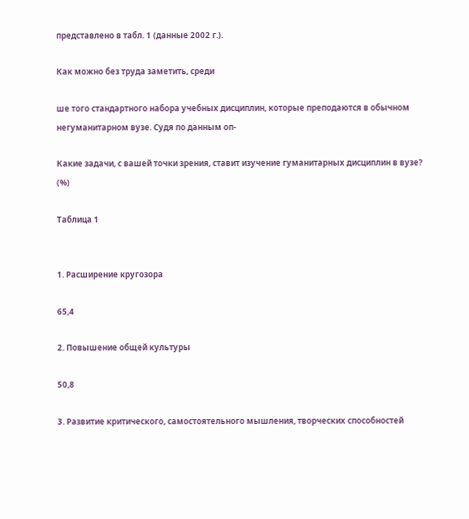представлено в табл. 1 (данные 2002 г.).

Как можно без труда заметить, среди

ше того стандартного набора учебных дисциплин, которые преподаются в обычном негуманитарном вузе. Судя по данным оп-

Какие задачи, с вашей точки зрения, ставит изучение гуманитарных дисциплин в вузе? (%)

Таблица 1


1. Расширение кругозора

65,4

2. Повышение общей культуры

50,8

3. Развитие критического, самостоятельного мышления, творческих способностей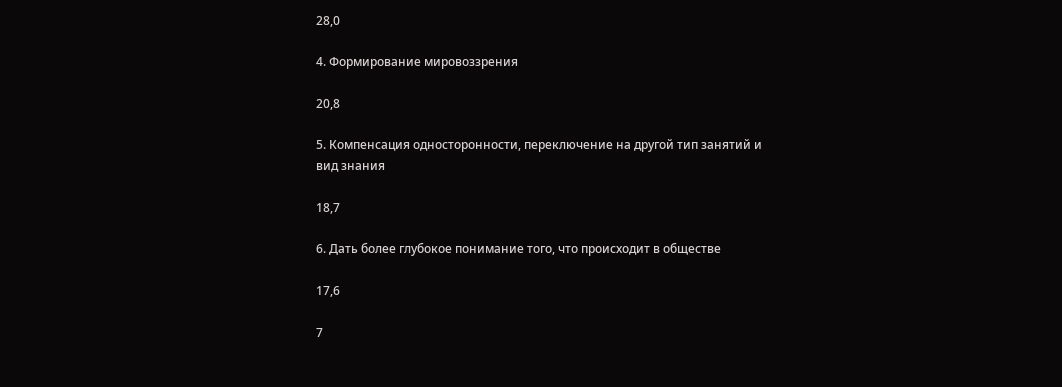28,0

4. Формирование мировоззрения

20,8

5. Компенсация односторонности, переключение на другой тип занятий и вид знания

18,7

6. Дать более глубокое понимание того, что происходит в обществе

17,6

7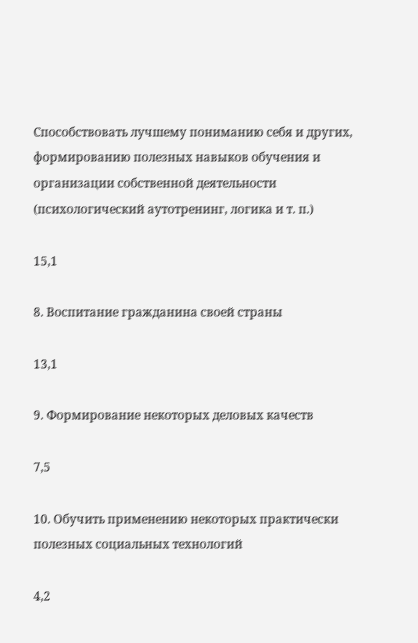Способствовать лучшему пониманию себя и других, формированию полезных навыков обучения и организации собственной деятельности (психологический аутотренинг, логика и т. п.)

15,1

8. Воспитание гражданина своей страны

13,1

9. Формирование некоторых деловых качеств

7,5

10. Обучить применению некоторых практически полезных социальных технологий

4,2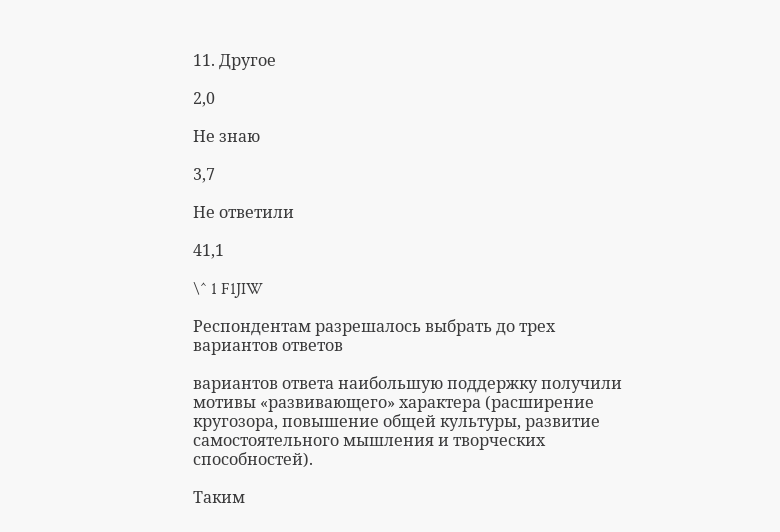11. Другое

2,0

Не знаю

3,7

Не ответили

41,1

\^ 1 F1JIW

Респондентам разрешалось выбрать до трех вариантов ответов

вариантов ответа наибольшую поддержку получили мотивы «развивающего» характера (расширение кругозора, повышение общей культуры, развитие самостоятельного мышления и творческих способностей).

Таким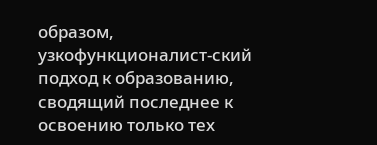образом, узкофункционалист-ский подход к образованию, сводящий последнее к освоению только тех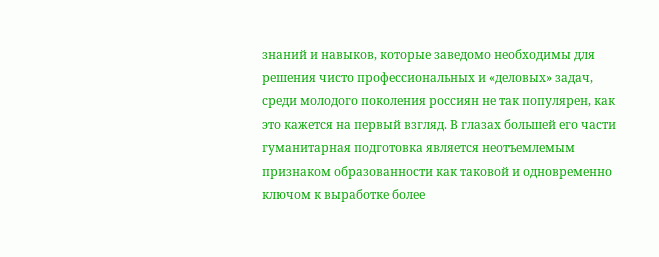знаний и навыков, которые заведомо необходимы для решения чисто профессиональных и «деловых» задач, среди молодого поколения россиян не так популярен, как это кажется на первый взгляд. В глазах большей его части гуманитарная подготовка является неотъемлемым признаком образованности как таковой и одновременно ключом к выработке более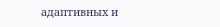адаптивных и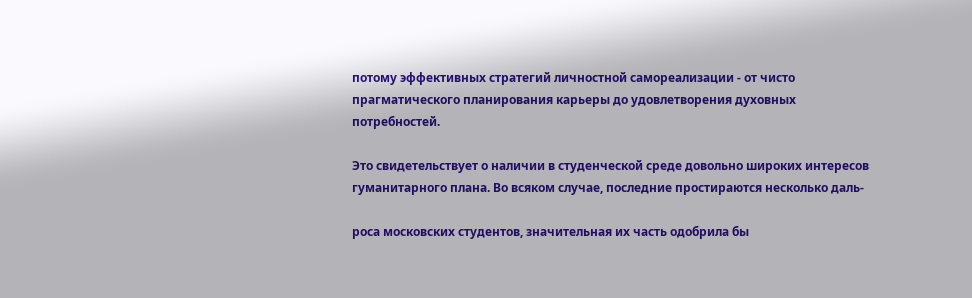потому эффективных стратегий личностной самореализации - от чисто прагматического планирования карьеры до удовлетворения духовных потребностей.

Это свидетельствует о наличии в студенческой среде довольно широких интересов гуманитарного плана. Во всяком случае, последние простираются несколько даль-

роса московских студентов, значительная их часть одобрила бы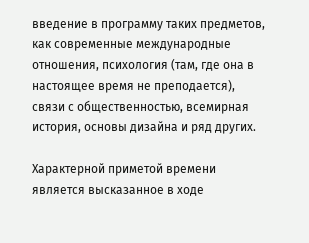введение в программу таких предметов, как современные международные отношения, психология (там, где она в настоящее время не преподается), связи с общественностью, всемирная история, основы дизайна и ряд других.

Характерной приметой времени является высказанное в ходе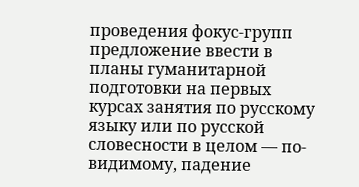проведения фокус-групп предложение ввести в планы гуманитарной подготовки на первых курсах занятия по русскому языку или по русской словесности в целом — по-видимому, падение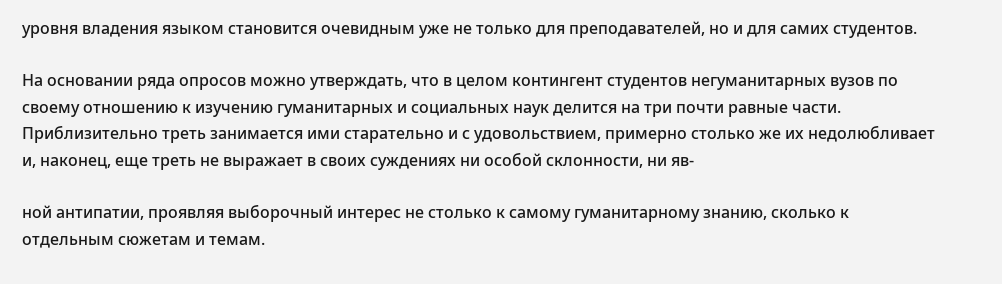уровня владения языком становится очевидным уже не только для преподавателей, но и для самих студентов.

На основании ряда опросов можно утверждать, что в целом контингент студентов негуманитарных вузов по своему отношению к изучению гуманитарных и социальных наук делится на три почти равные части. Приблизительно треть занимается ими старательно и с удовольствием, примерно столько же их недолюбливает и, наконец, еще треть не выражает в своих суждениях ни особой склонности, ни яв-

ной антипатии, проявляя выборочный интерес не столько к самому гуманитарному знанию, сколько к отдельным сюжетам и темам.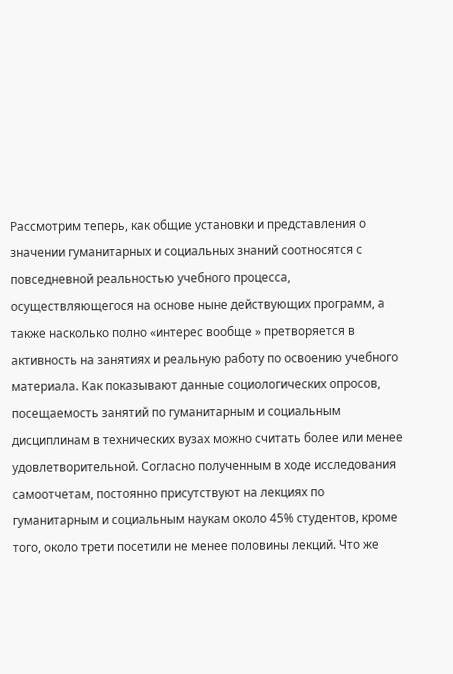Рассмотрим теперь, как общие установки и представления о значении гуманитарных и социальных знаний соотносятся с повседневной реальностью учебного процесса, осуществляющегося на основе ныне действующих программ, а также насколько полно «интерес вообще » претворяется в активность на занятиях и реальную работу по освоению учебного материала. Как показывают данные социологических опросов, посещаемость занятий по гуманитарным и социальным дисциплинам в технических вузах можно считать более или менее удовлетворительной. Согласно полученным в ходе исследования самоотчетам, постоянно присутствуют на лекциях по гуманитарным и социальным наукам около 45% студентов, кроме того, около трети посетили не менее половины лекций. Что же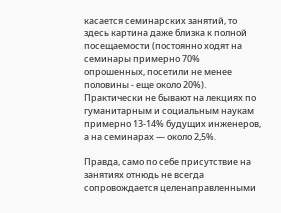касается семинарских занятий, то здесь картина даже близка к полной посещаемости (постоянно ходят на семинары примерно 70% опрошенных, посетили не менее половины - еще около 20%). Практически не бывают на лекциях по гуманитарным и социальным наукам примерно 13-14% будущих инженеров, а на семинарах — около 2,5%.

Правда, само по себе присутствие на занятиях отнюдь не всегда сопровождается целенаправленными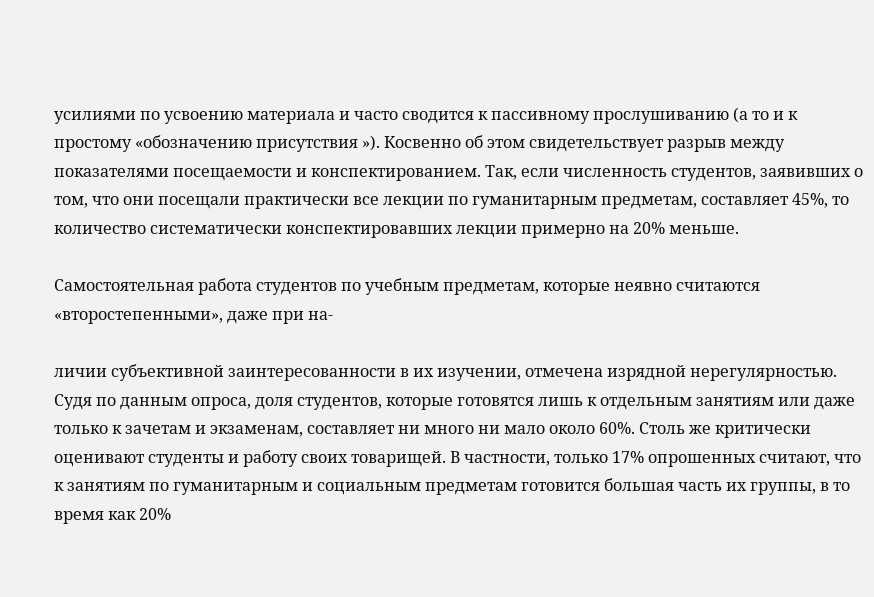усилиями по усвоению материала и часто сводится к пассивному прослушиванию (а то и к простому «обозначению присутствия »). Косвенно об этом свидетельствует разрыв между показателями посещаемости и конспектированием. Так, если численность студентов, заявивших о том, что они посещали практически все лекции по гуманитарным предметам, составляет 45%, то количество систематически конспектировавших лекции примерно на 20% меньше.

Самостоятельная работа студентов по учебным предметам, которые неявно считаются «второстепенными», даже при на-

личии субъективной заинтересованности в их изучении, отмечена изрядной нерегулярностью. Судя по данным опроса, доля студентов, которые готовятся лишь к отдельным занятиям или даже только к зачетам и экзаменам, составляет ни много ни мало около 60%. Столь же критически оценивают студенты и работу своих товарищей. В частности, только 17% опрошенных считают, что к занятиям по гуманитарным и социальным предметам готовится большая часть их группы, в то время как 20%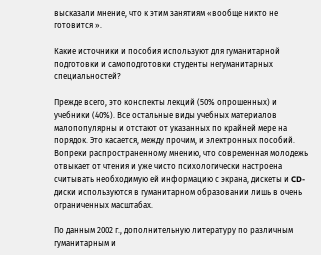высказали мнение, что к этим занятиям «вообще никто не готовится ».

Какие источники и пособия используют для гуманитарной подготовки и самоподготовки студенты негуманитарных специальностей?

Прежде всего, это конспекты лекций (50% опрошенных) и учебники (40%). Все остальные виды учебных материалов малопопулярны и отстают от указанных по крайней мере на порядок. Это касается, между прочим, и электронных пособий. Вопреки распространенному мнению, что современная молодежь отвыкает от чтения и уже чисто психологически настроена считывать необходимую ей информацию с экрана, дискеты и CD-диски используются в гуманитарном образовании лишь в очень ограниченных масштабах.

По данным 2002 г., дополнительную литературу по различным гуманитарным и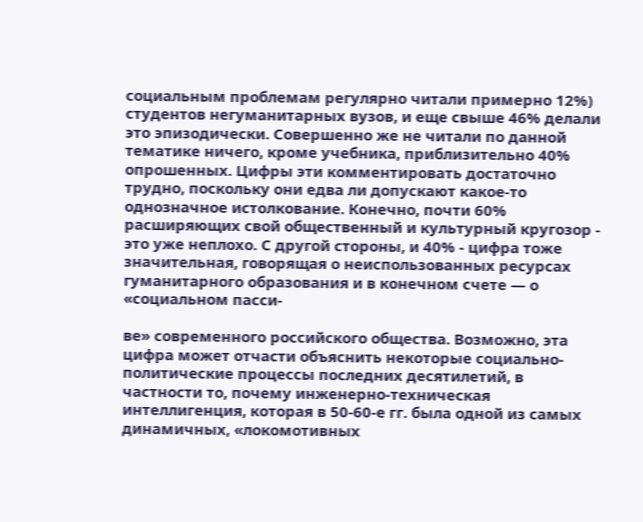социальным проблемам регулярно читали примерно 12%) студентов негуманитарных вузов, и еще свыше 46% делали это эпизодически. Совершенно же не читали по данной тематике ничего, кроме учебника, приблизительно 40% опрошенных. Цифры эти комментировать достаточно трудно, поскольку они едва ли допускают какое-то однозначное истолкование. Конечно, почти 60% расширяющих свой общественный и культурный кругозор - это уже неплохо. С другой стороны, и 40% - цифра тоже значительная, говорящая о неиспользованных ресурсах гуманитарного образования и в конечном счете — о «социальном пасси-

ве» современного российского общества. Возможно, эта цифра может отчасти объяснить некоторые социально-политические процессы последних десятилетий, в частности то, почему инженерно-техническая интеллигенция, которая в 50-60-е гг. была одной из самых динамичных, «локомотивных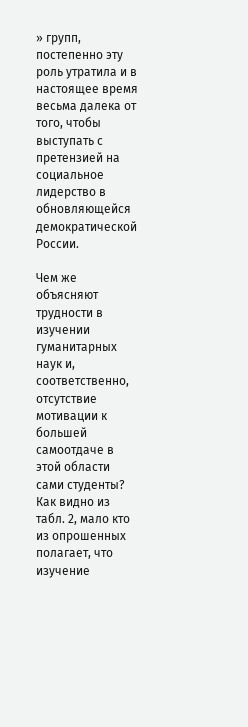» групп, постепенно эту роль утратила и в настоящее время весьма далека от того, чтобы выступать с претензией на социальное лидерство в обновляющейся демократической России.

Чем же объясняют трудности в изучении гуманитарных наук и, соответственно, отсутствие мотивации к большей самоотдаче в этой области сами студенты? Как видно из табл. 2, мало кто из опрошенных полагает, что изучение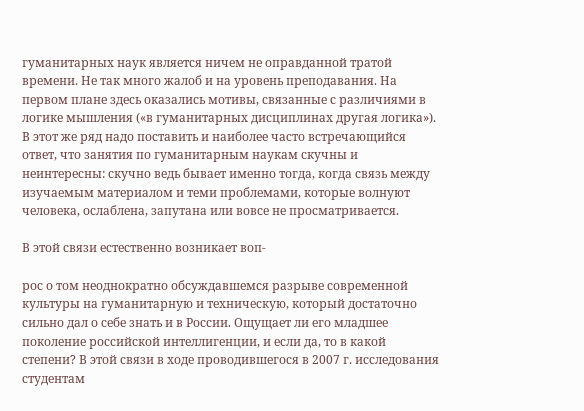гуманитарных наук является ничем не оправданной тратой времени. Не так много жалоб и на уровень преподавания. На первом плане здесь оказались мотивы, связанные с различиями в логике мышления («в гуманитарных дисциплинах другая логика»). В этот же ряд надо поставить и наиболее часто встречающийся ответ, что занятия по гуманитарным наукам скучны и неинтересны: скучно ведь бывает именно тогда, когда связь между изучаемым материалом и теми проблемами, которые волнуют человека, ослаблена, запутана или вовсе не просматривается.

В этой связи естественно возникает воп-

рос о том неоднократно обсуждавшемся разрыве современной культуры на гуманитарную и техническую, который достаточно сильно дал о себе знать и в России. Ощущает ли его младшее поколение российской интеллигенции, и если да, то в какой степени? В этой связи в ходе проводившегося в 2007 г. исследования студентам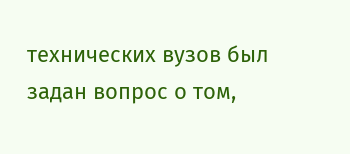технических вузов был задан вопрос о том,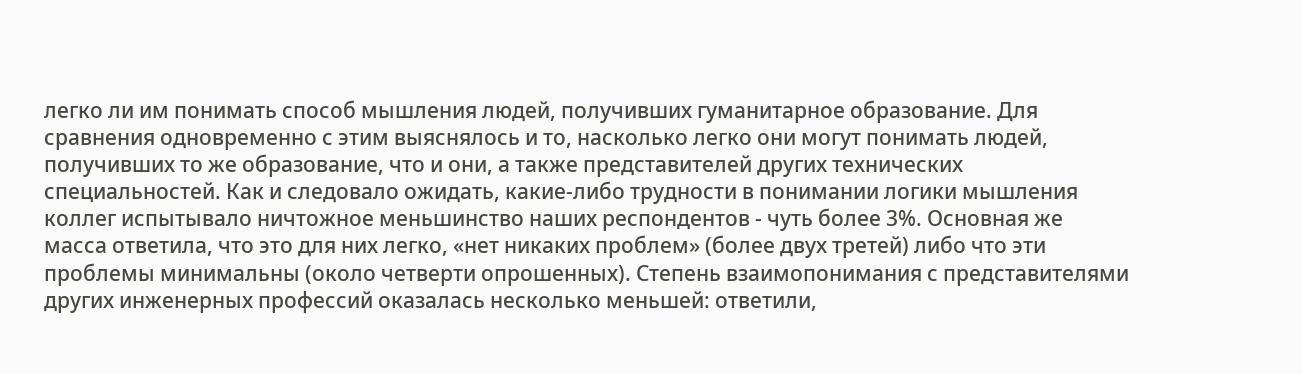легко ли им понимать способ мышления людей, получивших гуманитарное образование. Для сравнения одновременно с этим выяснялось и то, насколько легко они могут понимать людей, получивших то же образование, что и они, а также представителей других технических специальностей. Как и следовало ожидать, какие-либо трудности в понимании логики мышления коллег испытывало ничтожное меньшинство наших респондентов - чуть более 3%. Основная же масса ответила, что это для них легко, «нет никаких проблем» (более двух третей) либо что эти проблемы минимальны (около четверти опрошенных). Степень взаимопонимания с представителями других инженерных профессий оказалась несколько меньшей: ответили,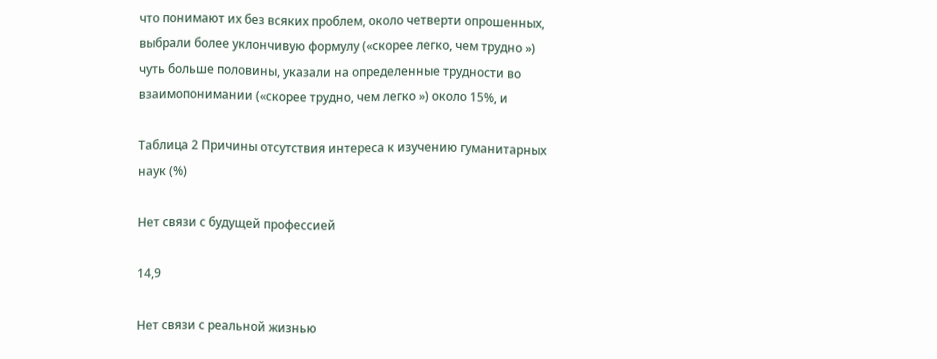что понимают их без всяких проблем, около четверти опрошенных, выбрали более уклончивую формулу («скорее легко, чем трудно ») чуть больше половины, указали на определенные трудности во взаимопонимании («скорее трудно, чем легко ») около 15%, и

Таблица 2 Причины отсутствия интереса к изучению гуманитарных наук (%)

Нет связи с будущей профессией

14,9

Нет связи с реальной жизнью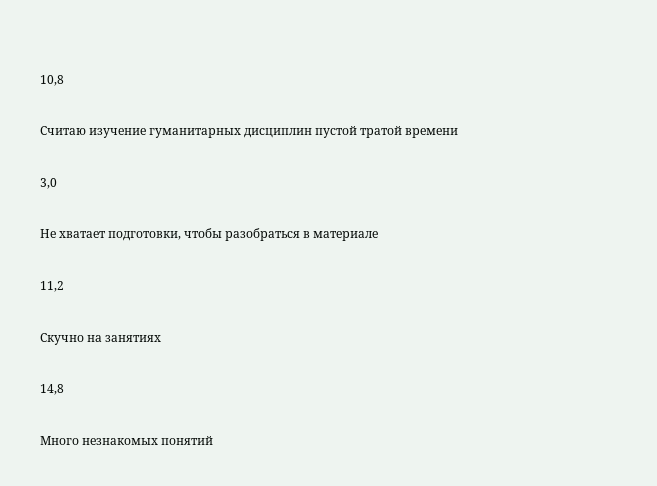10,8

Считаю изучение гуманитарных дисциплин пустой тратой времени

3,0

Не хватает подготовки, чтобы разобраться в материале

11,2

Скучно на занятиях

14,8

Много незнакомых понятий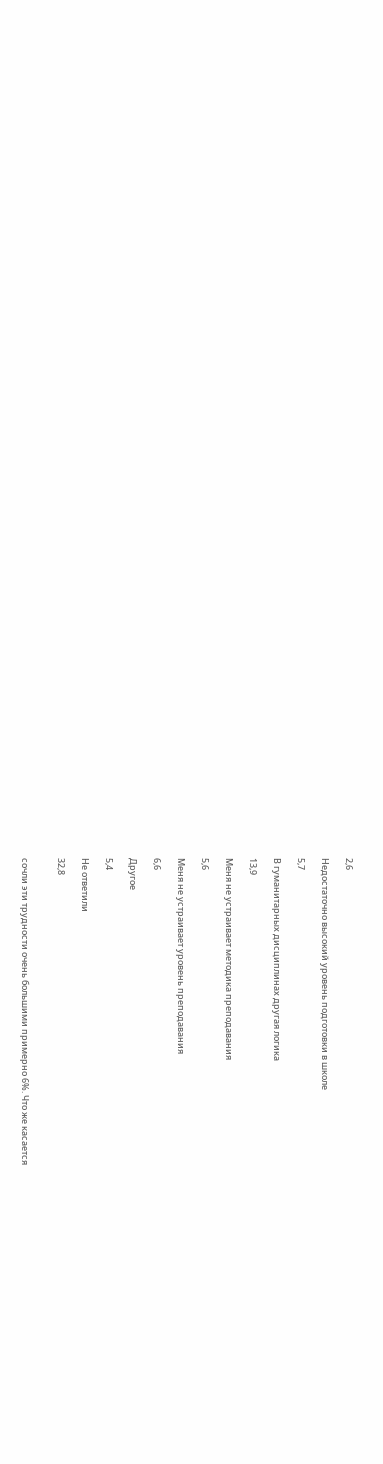2,6

Недостаточно высокий уровень подготовки в школе

5,7

В гуманитарных дисциплинах другая логика

13,9

Меня не устраивает методика преподавания

5,6

Меня не устраивает уровень преподавания

6,6

Другое

5,4

Не ответили

32,8


сочли эти трудности очень большими примерно 6%. Что же касается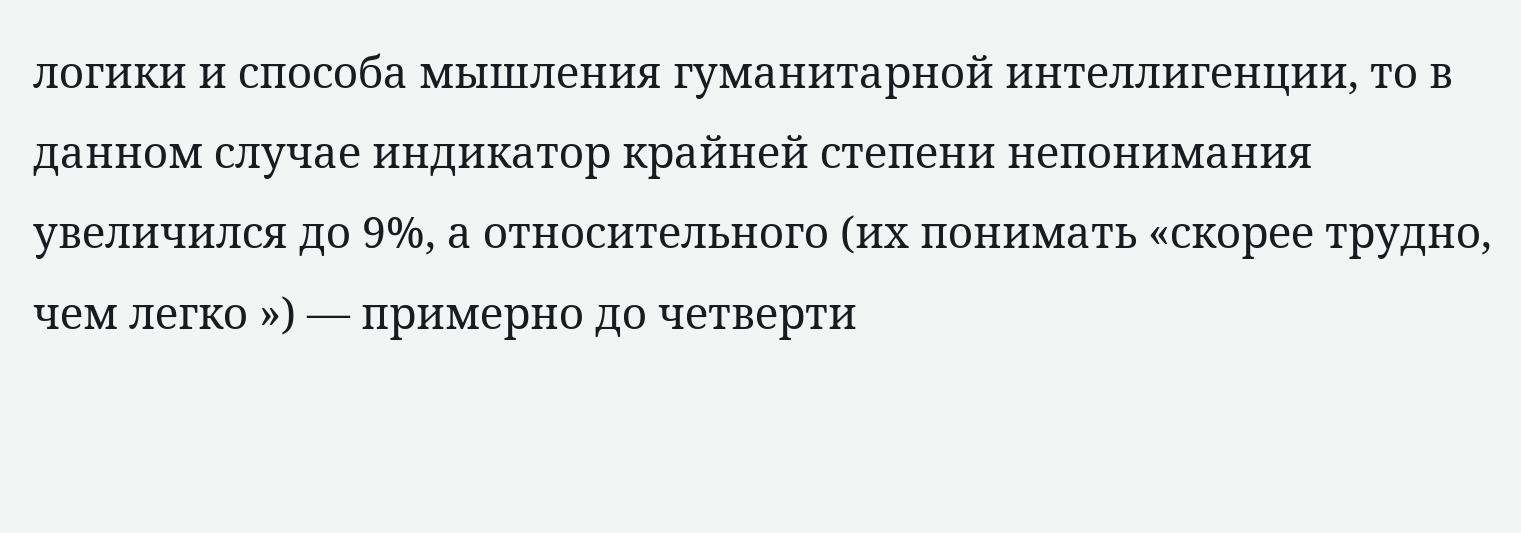логики и способа мышления гуманитарной интеллигенции, то в данном случае индикатор крайней степени непонимания увеличился до 9%, а относительного (их понимать «скорее трудно, чем легко ») — примерно до четверти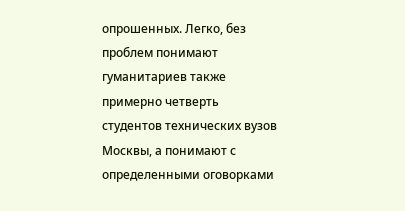опрошенных. Легко, без проблем понимают гуманитариев также примерно четверть студентов технических вузов Москвы, а понимают с определенными оговорками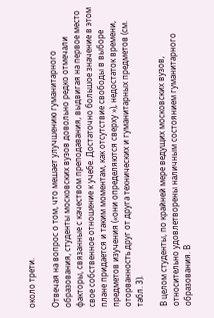около трети.

Отвечая на вопрос о том, что мешает улучшению гуманитарного образования, студенты московских вузов довольно редко отмечали факторы, связанные с качеством преподавания, выдвигая на первое место свое собственное отношение к учебе. Достаточно большое значение в этом плане придается и таким моментам, как отсутствие свободы в выборе предметов изучения («они определяются сверху »), недостаток времени, оторванность друг от друга технических и гуманитарных предметов (см. табл. 3).

В целом студенты, по крайней мере ведущих московских вузов, относительно удовлетворены наличным состоянием гуманитарного образования. В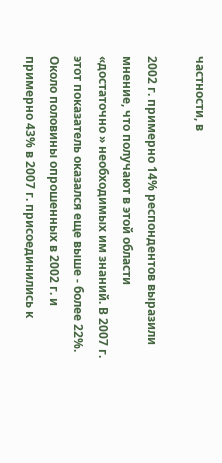частности, в

2002 г. примерно 14% респондентов выразили мнение, что получают в этой области «достаточно » необходимых им знаний. В 2007 г. этот показатель оказался еще выше - более 22%. Около половины опрошенных в 2002 г. и примерно 43% в 2007 г. присоединились к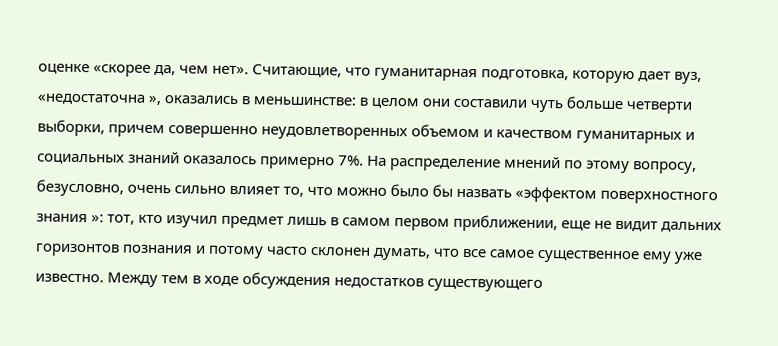оценке «скорее да, чем нет». Считающие, что гуманитарная подготовка, которую дает вуз, «недостаточна », оказались в меньшинстве: в целом они составили чуть больше четверти выборки, причем совершенно неудовлетворенных объемом и качеством гуманитарных и социальных знаний оказалось примерно 7%. На распределение мнений по этому вопросу, безусловно, очень сильно влияет то, что можно было бы назвать «эффектом поверхностного знания »: тот, кто изучил предмет лишь в самом первом приближении, еще не видит дальних горизонтов познания и потому часто склонен думать, что все самое существенное ему уже известно. Между тем в ходе обсуждения недостатков существующего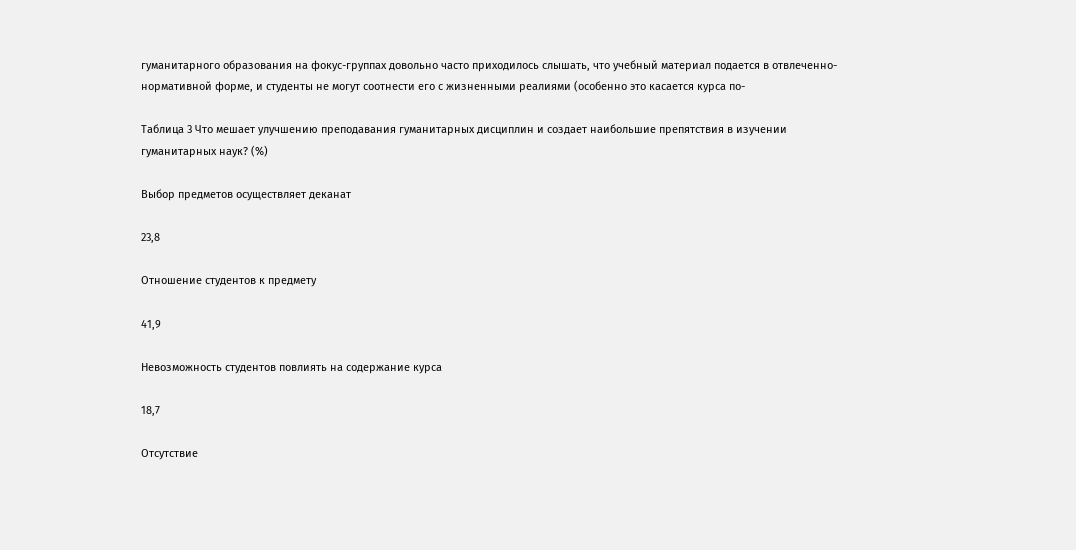гуманитарного образования на фокус-группах довольно часто приходилось слышать, что учебный материал подается в отвлеченно-нормативной форме, и студенты не могут соотнести его с жизненными реалиями (особенно это касается курса по-

Таблица 3 Что мешает улучшению преподавания гуманитарных дисциплин и создает наибольшие препятствия в изучении гуманитарных наук? (%)

Выбор предметов осуществляет деканат

23,8

Отношение студентов к предмету

41,9

Невозможность студентов повлиять на содержание курса

18,7

Отсутствие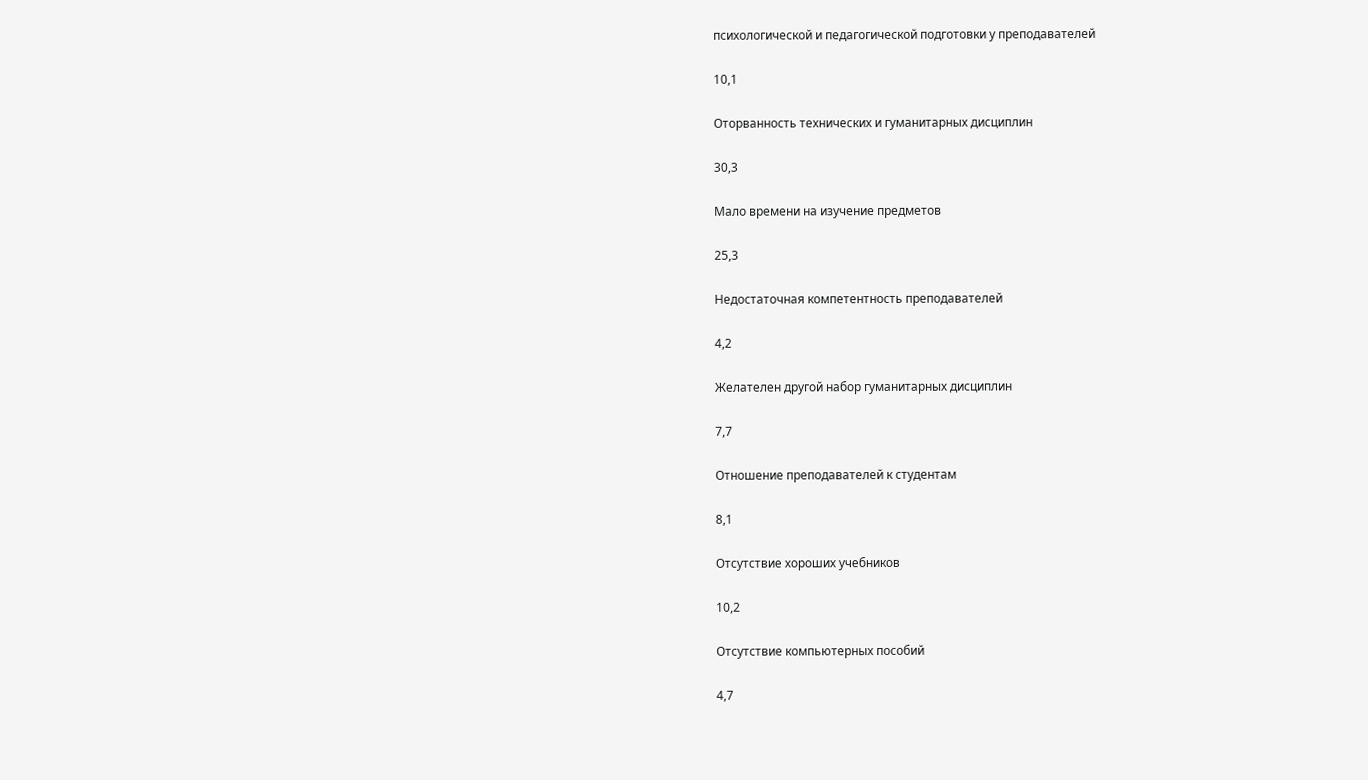психологической и педагогической подготовки у преподавателей

10,1

Оторванность технических и гуманитарных дисциплин

30,3

Мало времени на изучение предметов

25,3

Недостаточная компетентность преподавателей

4,2

Желателен другой набор гуманитарных дисциплин

7,7

Отношение преподавателей к студентам

8,1

Отсутствие хороших учебников

10,2

Отсутствие компьютерных пособий

4,7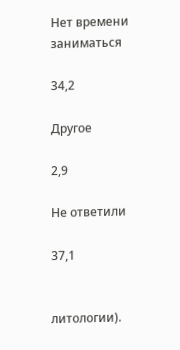Нет времени заниматься

34,2

Другое

2,9

Не ответили

37,1


литологии).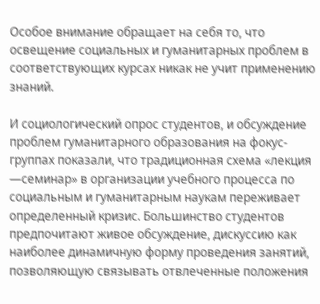Особое внимание обращает на себя то, что освещение социальных и гуманитарных проблем в соответствующих курсах никак не учит применению знаний.

И социологический опрос студентов, и обсуждение проблем гуманитарного образования на фокус-группах показали, что традиционная схема «лекция —семинар» в организации учебного процесса по социальным и гуманитарным наукам переживает определенный кризис. Большинство студентов предпочитают живое обсуждение, дискуссию как наиболее динамичную форму проведения занятий, позволяющую связывать отвлеченные положения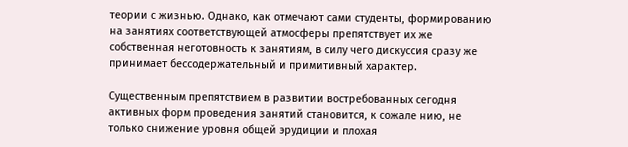теории с жизнью. Однако, как отмечают сами студенты, формированию на занятиях соответствующей атмосферы препятствует их же собственная неготовность к занятиям, в силу чего дискуссия сразу же принимает бессодержательный и примитивный характер.

Существенным препятствием в развитии востребованных сегодня активных форм проведения занятий становится, к сожале нию, не только снижение уровня общей эрудиции и плохая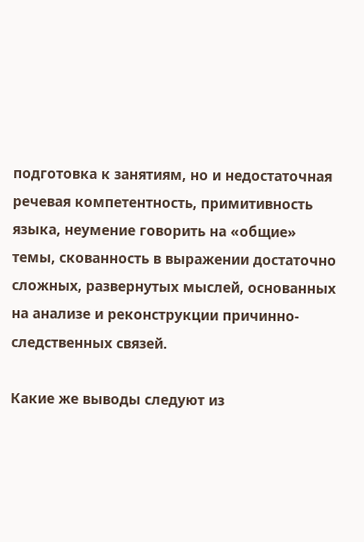подготовка к занятиям, но и недостаточная речевая компетентность, примитивность языка, неумение говорить на «общие» темы, скованность в выражении достаточно сложных, развернутых мыслей, основанных на анализе и реконструкции причинно-следственных связей.

Какие же выводы следуют из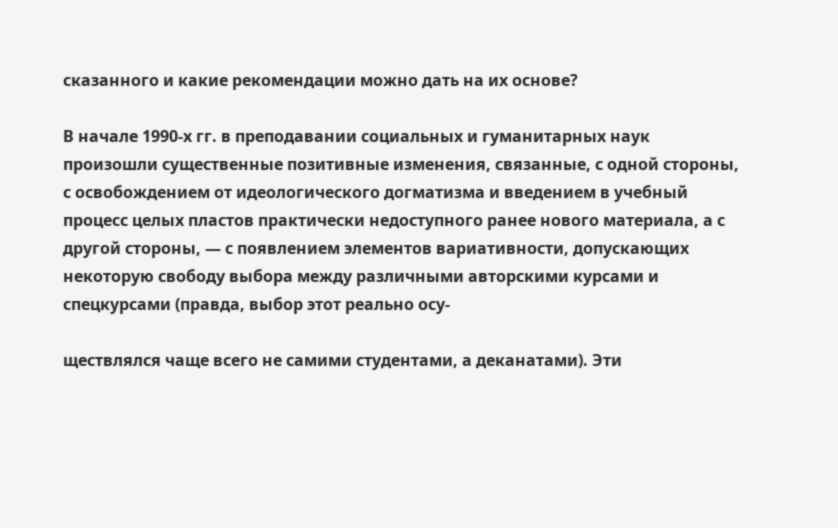сказанного и какие рекомендации можно дать на их основе?

В начале 1990-х гг. в преподавании социальных и гуманитарных наук произошли существенные позитивные изменения, связанные, с одной стороны, с освобождением от идеологического догматизма и введением в учебный процесс целых пластов практически недоступного ранее нового материала, а с другой стороны, — с появлением элементов вариативности, допускающих некоторую свободу выбора между различными авторскими курсами и спецкурсами (правда, выбор этот реально осу-

ществлялся чаще всего не самими студентами, а деканатами). Эти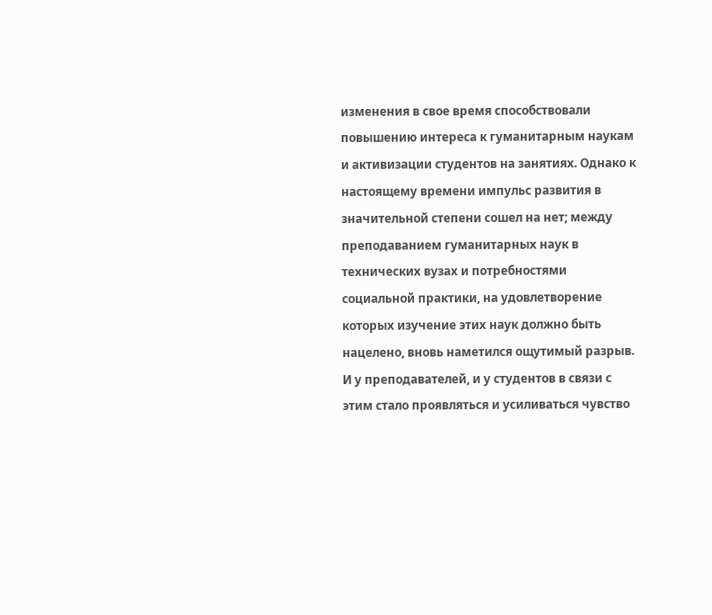изменения в свое время способствовали повышению интереса к гуманитарным наукам и активизации студентов на занятиях. Однако к настоящему времени импульс развития в значительной степени сошел на нет; между преподаванием гуманитарных наук в технических вузах и потребностями социальной практики, на удовлетворение которых изучение этих наук должно быть нацелено, вновь наметился ощутимый разрыв. И у преподавателей, и у студентов в связи с этим стало проявляться и усиливаться чувство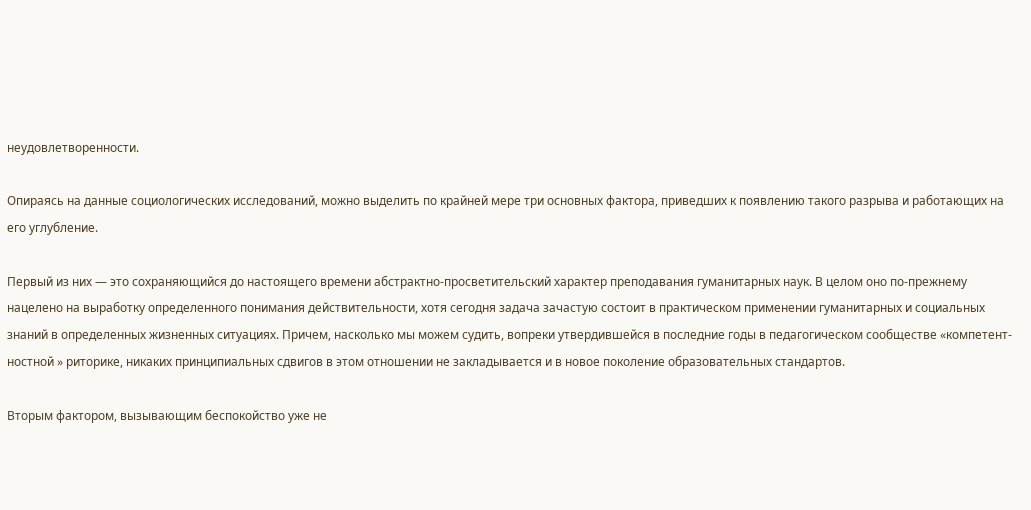неудовлетворенности.

Опираясь на данные социологических исследований, можно выделить по крайней мере три основных фактора, приведших к появлению такого разрыва и работающих на его углубление.

Первый из них — это сохраняющийся до настоящего времени абстрактно-просветительский характер преподавания гуманитарных наук. В целом оно по-прежнему нацелено на выработку определенного понимания действительности, хотя сегодня задача зачастую состоит в практическом применении гуманитарных и социальных знаний в определенных жизненных ситуациях. Причем, насколько мы можем судить, вопреки утвердившейся в последние годы в педагогическом сообществе «компетент-ностной » риторике, никаких принципиальных сдвигов в этом отношении не закладывается и в новое поколение образовательных стандартов.

Вторым фактором, вызывающим беспокойство уже не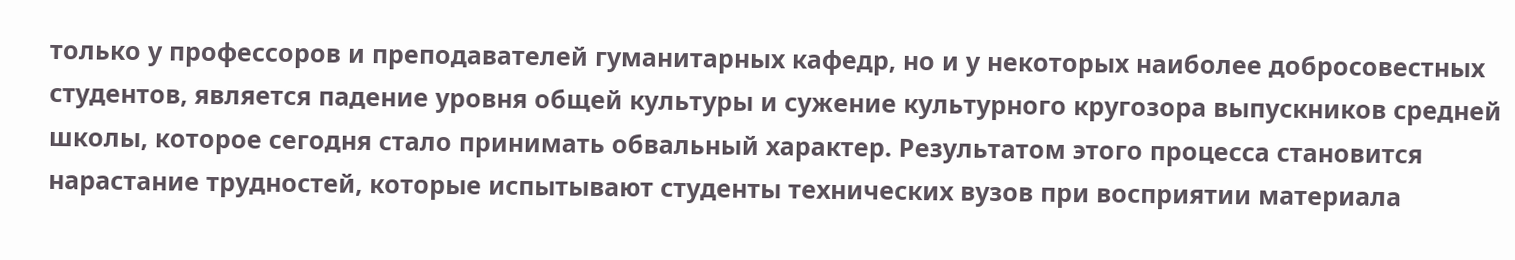только у профессоров и преподавателей гуманитарных кафедр, но и у некоторых наиболее добросовестных студентов, является падение уровня общей культуры и сужение культурного кругозора выпускников средней школы, которое сегодня стало принимать обвальный характер. Результатом этого процесса становится нарастание трудностей, которые испытывают студенты технических вузов при восприятии материала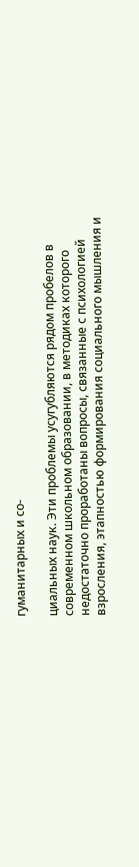гуманитарных и со-

циальных наук. Эти проблемы усугубляются рядом пробелов в современном школьном образовании, в методиках которого недостаточно проработаны вопросы, связанные с психологией взросления, этапностью формирования социального мышления и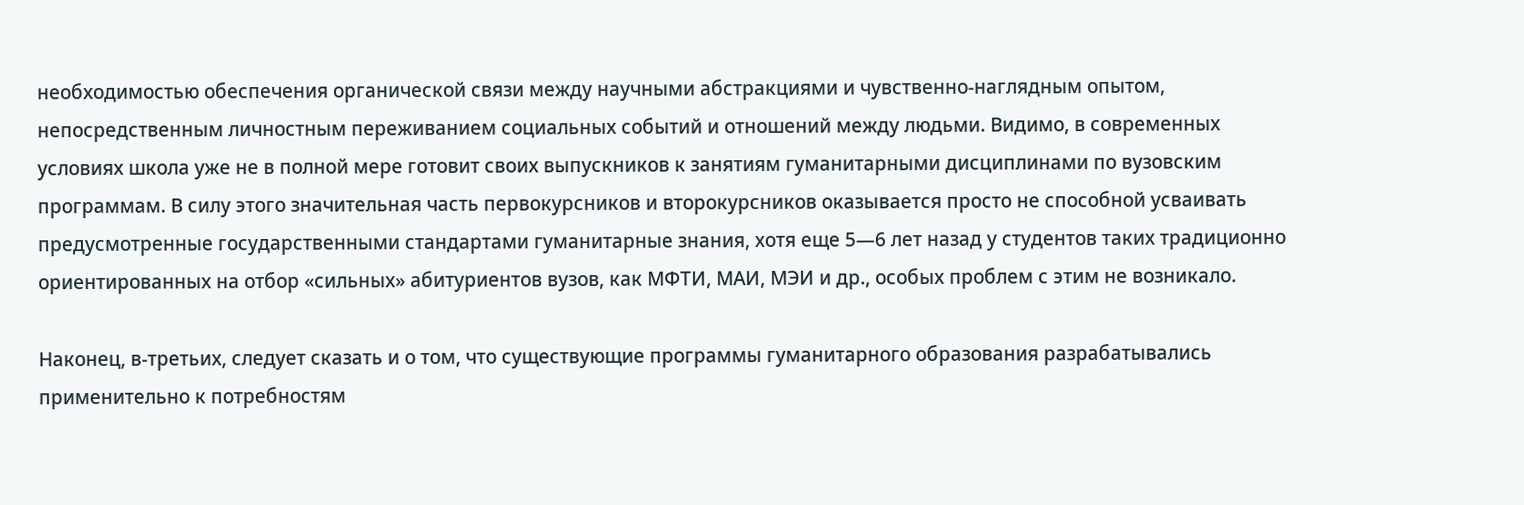необходимостью обеспечения органической связи между научными абстракциями и чувственно-наглядным опытом, непосредственным личностным переживанием социальных событий и отношений между людьми. Видимо, в современных условиях школа уже не в полной мере готовит своих выпускников к занятиям гуманитарными дисциплинами по вузовским программам. В силу этого значительная часть первокурсников и второкурсников оказывается просто не способной усваивать предусмотренные государственными стандартами гуманитарные знания, хотя еще 5—6 лет назад у студентов таких традиционно ориентированных на отбор «сильных» абитуриентов вузов, как МФТИ, МАИ, МЭИ и др., особых проблем с этим не возникало.

Наконец, в-третьих, следует сказать и о том, что существующие программы гуманитарного образования разрабатывались применительно к потребностям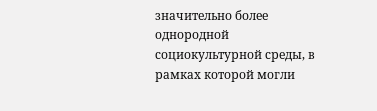значительно более однородной социокультурной среды, в рамках которой могли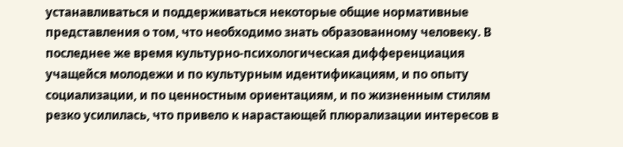устанавливаться и поддерживаться некоторые общие нормативные представления о том, что необходимо знать образованному человеку. В последнее же время культурно-психологическая дифференциация учащейся молодежи и по культурным идентификациям, и по опыту социализации, и по ценностным ориентациям, и по жизненным стилям резко усилилась, что привело к нарастающей плюрализации интересов в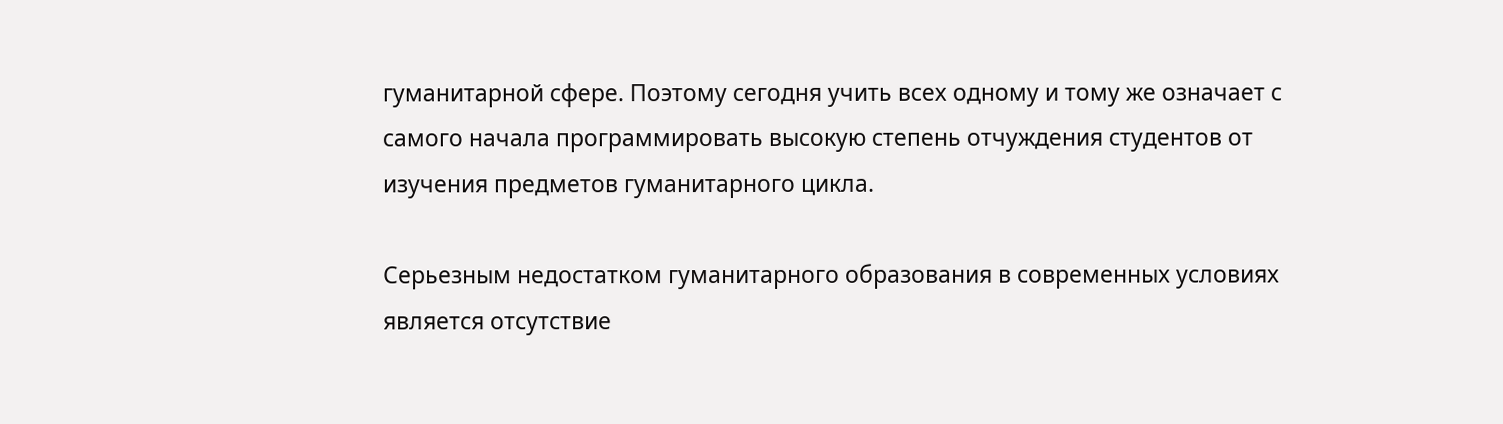гуманитарной сфере. Поэтому сегодня учить всех одному и тому же означает с самого начала программировать высокую степень отчуждения студентов от изучения предметов гуманитарного цикла.

Серьезным недостатком гуманитарного образования в современных условиях является отсутствие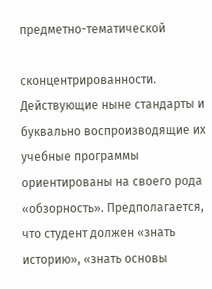предметно-тематической

сконцентрированности. Действующие ныне стандарты и буквально воспроизводящие их учебные программы ориентированы на своего рода «обзорность». Предполагается, что студент должен «знать историю», «знать основы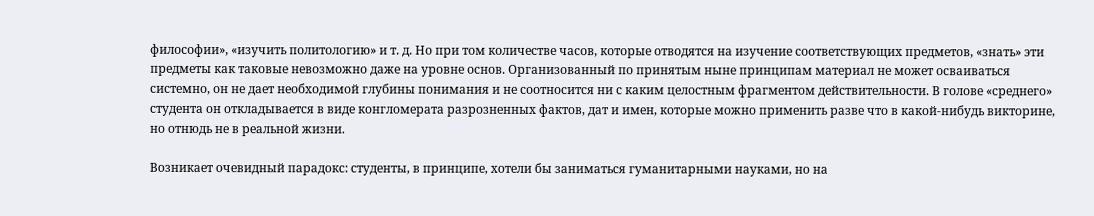философии», «изучить политологию» и т. д. Но при том количестве часов, которые отводятся на изучение соответствующих предметов, «знать» эти предметы как таковые невозможно даже на уровне основ. Организованный по принятым ныне принципам материал не может осваиваться системно, он не дает необходимой глубины понимания и не соотносится ни с каким целостным фрагментом действительности. В голове «среднего» студента он откладывается в виде конгломерата разрозненных фактов, дат и имен, которые можно применить разве что в какой-нибудь викторине, но отнюдь не в реальной жизни.

Возникает очевидный парадокс: студенты, в принципе, хотели бы заниматься гуманитарными науками, но на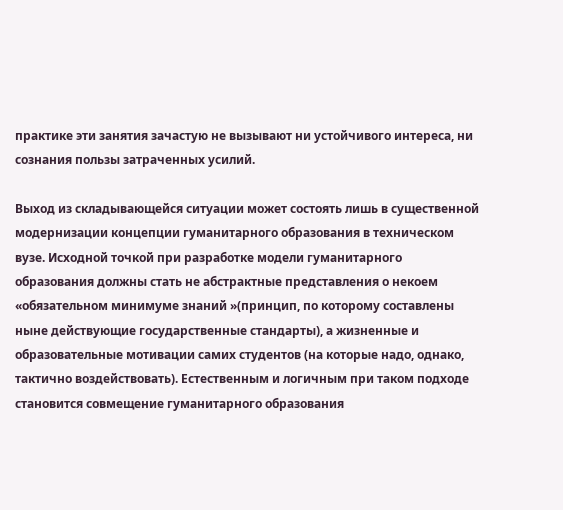практике эти занятия зачастую не вызывают ни устойчивого интереса, ни сознания пользы затраченных усилий.

Выход из складывающейся ситуации может состоять лишь в существенной модернизации концепции гуманитарного образования в техническом вузе. Исходной точкой при разработке модели гуманитарного образования должны стать не абстрактные представления о некоем «обязательном минимуме знаний »(принцип, по которому составлены ныне действующие государственные стандарты), а жизненные и образовательные мотивации самих студентов (на которые надо, однако, тактично воздействовать). Естественным и логичным при таком подходе становится совмещение гуманитарного образования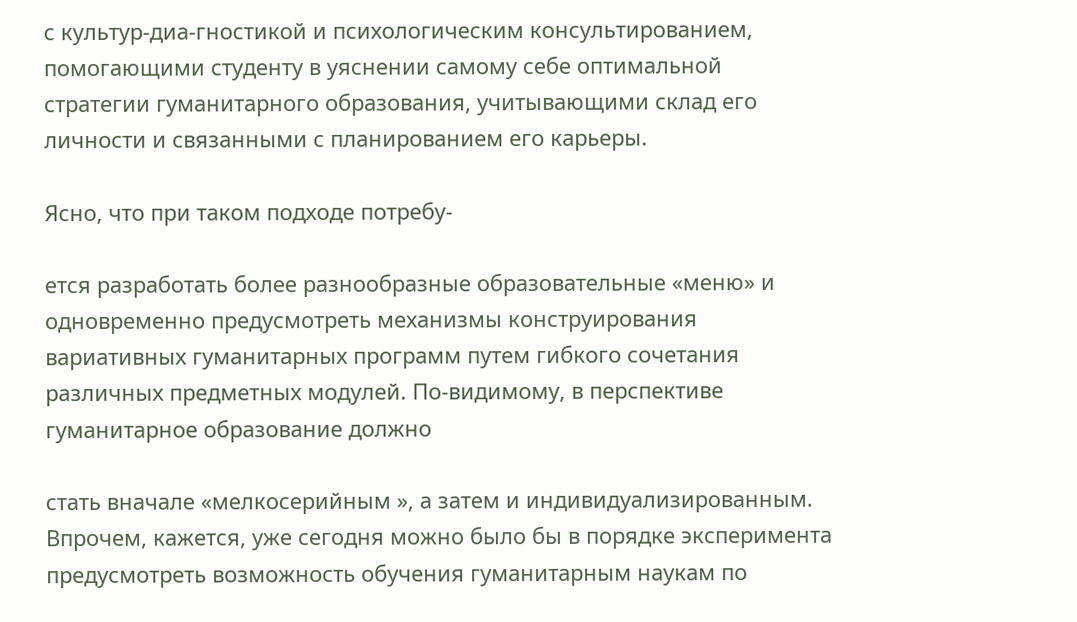с культур-диа-гностикой и психологическим консультированием, помогающими студенту в уяснении самому себе оптимальной стратегии гуманитарного образования, учитывающими склад его личности и связанными с планированием его карьеры.

Ясно, что при таком подходе потребу-

ется разработать более разнообразные образовательные «меню» и одновременно предусмотреть механизмы конструирования вариативных гуманитарных программ путем гибкого сочетания различных предметных модулей. По-видимому, в перспективе гуманитарное образование должно

стать вначале «мелкосерийным », а затем и индивидуализированным. Впрочем, кажется, уже сегодня можно было бы в порядке эксперимента предусмотреть возможность обучения гуманитарным наукам по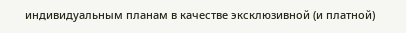индивидуальным планам в качестве эксклюзивной (и платной)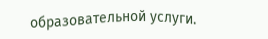образовательной услуги.